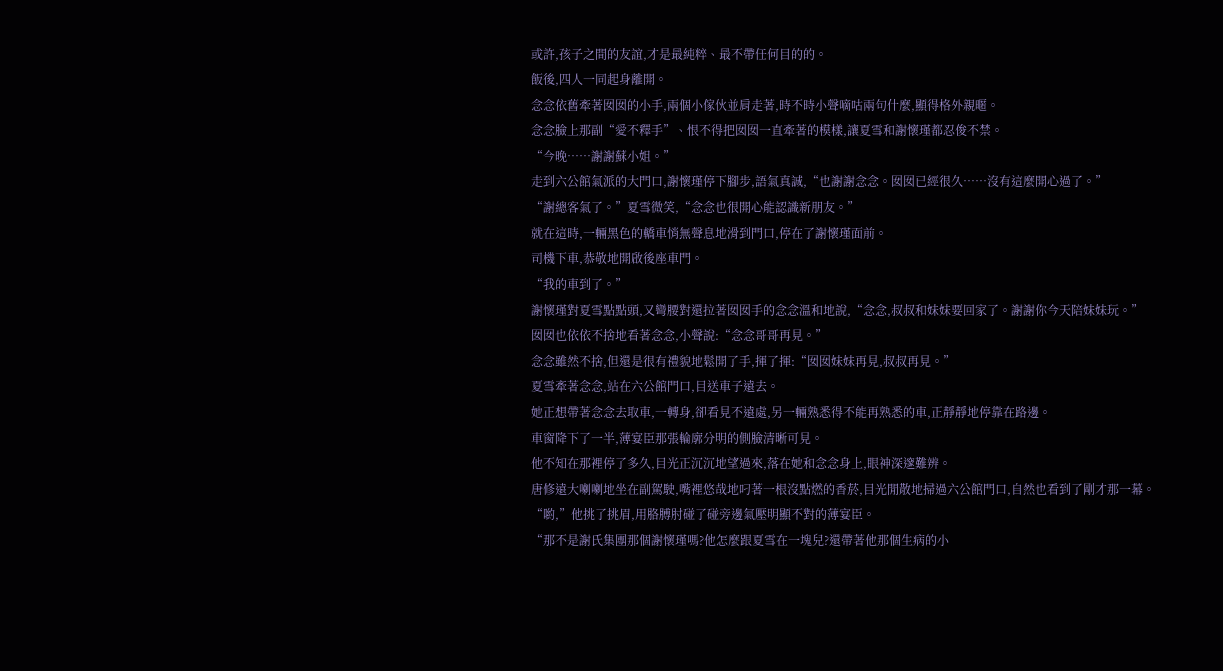或許,孩子之間的友誼,才是最純粹、最不帶任何目的的。
飯後,四人一同起身離開。
念念依舊牽著囡囡的小手,兩個小傢伙並肩走著,時不時小聲嘀咕兩句什麼,顯得格外親暱。
念念臉上那副“愛不釋手”、恨不得把囡囡一直牽著的模樣,讓夏雪和謝懷瑾都忍俊不禁。
“今晚……謝謝蘇小姐。”
走到六公館氣派的大門口,謝懷瑾停下腳步,語氣真誠,“也謝謝念念。囡囡已經很久……沒有這麼開心過了。”
“謝總客氣了。”夏雪微笑,“念念也很開心能認識新朋友。”
就在這時,一輛黑色的轎車悄無聲息地滑到門口,停在了謝懷瑾面前。
司機下車,恭敬地開啟後座車門。
“我的車到了。”
謝懷瑾對夏雪點點頭,又彎腰對還拉著囡囡手的念念溫和地說,“念念,叔叔和妹妹要回家了。謝謝你今天陪妹妹玩。”
囡囡也依依不捨地看著念念,小聲說:“念念哥哥再見。”
念念雖然不捨,但還是很有禮貌地鬆開了手,揮了揮:“囡囡妹妹再見,叔叔再見。”
夏雪牽著念念,站在六公館門口,目送車子遠去。
她正想帶著念念去取車,一轉身,卻看見不遠處,另一輛熟悉得不能再熟悉的車,正靜靜地停靠在路邊。
車窗降下了一半,薄宴臣那張輪廓分明的側臉清晰可見。
他不知在那裡停了多久,目光正沉沉地望過來,落在她和念念身上,眼神深邃難辨。
唐修遠大喇喇地坐在副駕駛,嘴裡悠哉地叼著一根沒點燃的香菸,目光閒散地掃過六公館門口,自然也看到了剛才那一幕。
“喲,”他挑了挑眉,用胳膊肘碰了碰旁邊氣壓明顯不對的薄宴臣。
“那不是謝氏集團那個謝懷瑾嗎?他怎麼跟夏雪在一塊兒?還帶著他那個生病的小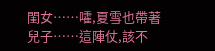閨女……嚯,夏雪也帶著兒子……這陣仗,該不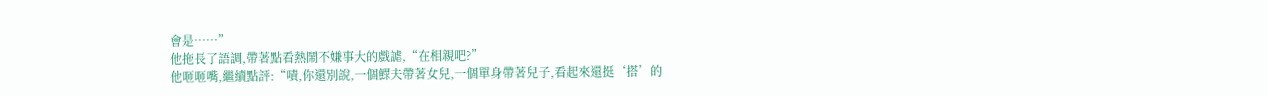會是……”
他拖長了語調,帶著點看熱鬧不嫌事大的戲謔,“在相親吧?”
他咂咂嘴,繼續點評:“嘖,你還別說,一個鰥夫帶著女兒,一個單身帶著兒子,看起來還挺‘搭’的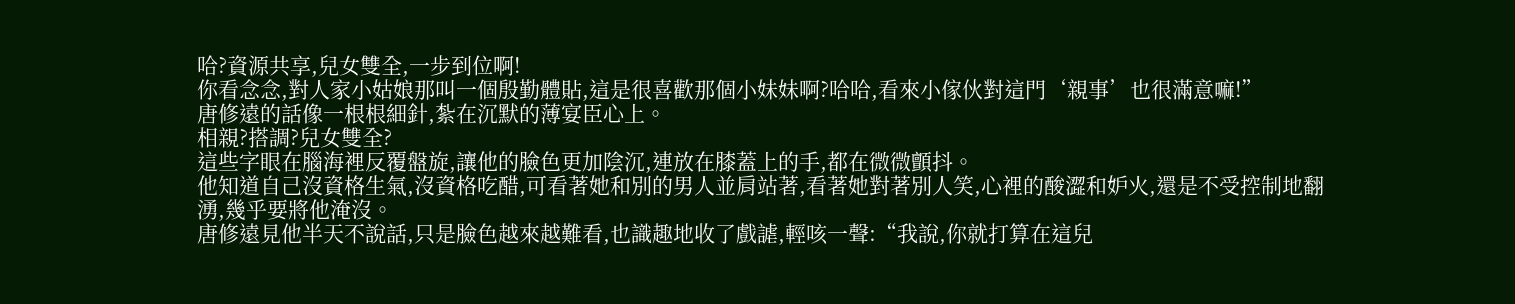哈?資源共享,兒女雙全,一步到位啊!
你看念念,對人家小姑娘那叫一個殷勤體貼,這是很喜歡那個小妹妹啊?哈哈,看來小傢伙對這門‘親事’也很滿意嘛!”
唐修遠的話像一根根細針,紮在沉默的薄宴臣心上。
相親?搭調?兒女雙全?
這些字眼在腦海裡反覆盤旋,讓他的臉色更加陰沉,連放在膝蓋上的手,都在微微顫抖。
他知道自己沒資格生氣,沒資格吃醋,可看著她和別的男人並肩站著,看著她對著別人笑,心裡的酸澀和妒火,還是不受控制地翻湧,幾乎要將他淹沒。
唐修遠見他半天不說話,只是臉色越來越難看,也識趣地收了戲謔,輕咳一聲:“我說,你就打算在這兒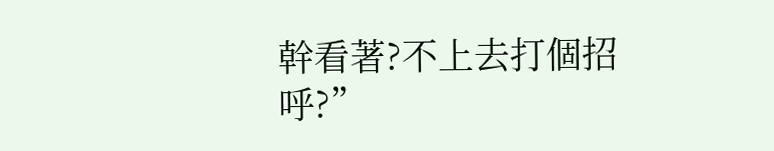幹看著?不上去打個招呼?”